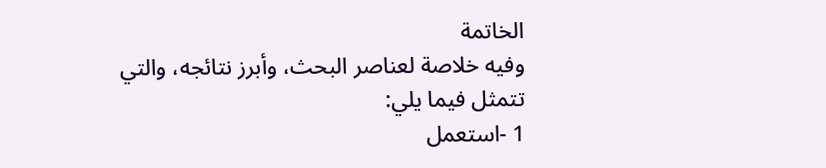الخاتمة
وفيه خلاصة لعناصر البحث، وأبرز نتائجه، والتي تتمثل فيما يلي:
1 -استعمل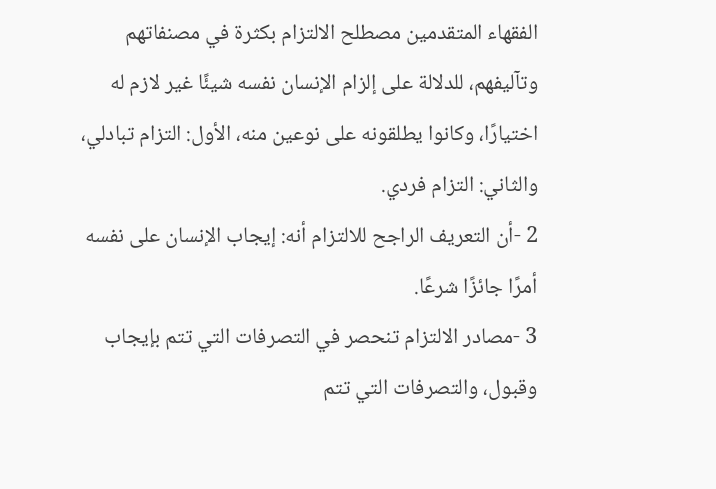الفقهاء المتقدمين مصطلح الالتزام بكثرة في مصنفاتهم وتآليفهم، للدلالة على إلزام الإنسان نفسه شيئًا غير لازم له اختيارًا، وكانوا يطلقونه على نوعين منه، الأول: التزام تبادلي، والثاني: التزام فردي.
2 -أن التعريف الراجح للالتزام أنه: إيجاب الإنسان على نفسه أمرًا جائزًا شرعًا.
3 -مصادر الالتزام تنحصر في التصرفات التي تتم بإيجاب وقبول، والتصرفات التي تتم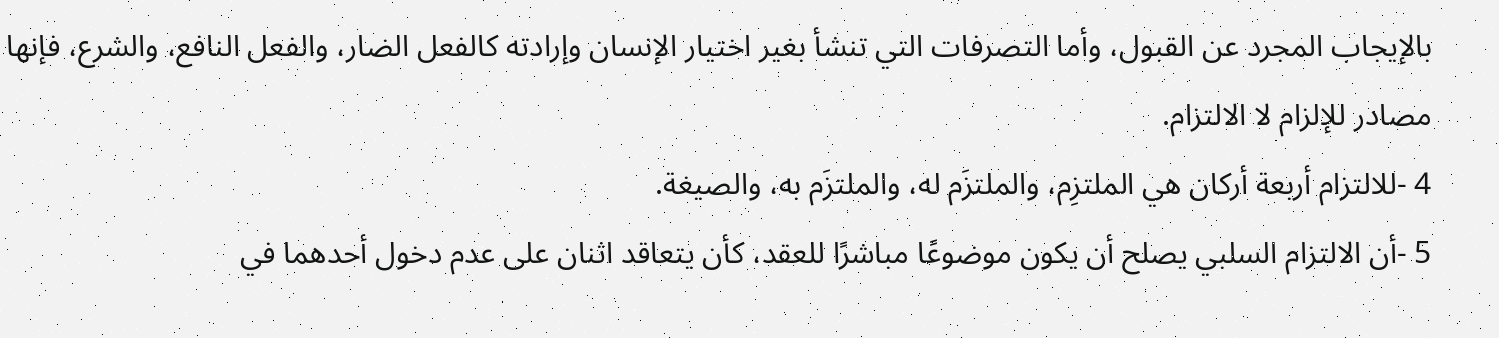بالإيجاب المجرد عن القبول، وأما التصرفات التي تنشأ بغير اختيار الإنسان وإرادته كالفعل الضار، والفعل النافع، والشرع، فإنها مصادر للإلزام لا الالتزام.
4 -للالتزام أربعة أركان هي الملتزِم، والملتزَم له، والملتزَم به، والصيغة.
5 -أن الالتزام السلبي يصلح أن يكون موضوعًا مباشرًا للعقد، كأن يتعاقد اثنان على عدم دخول أحدهما في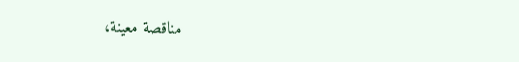مناقصة معينة،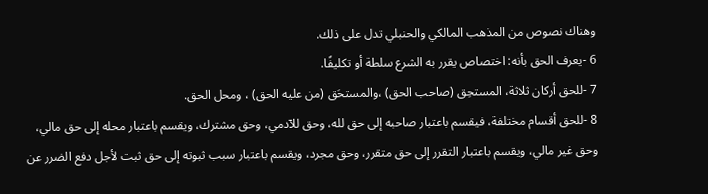وهناك نصوص من المذهب المالكي والحنبلي تدل على ذلك.
6 -يعرف الحق بأنه: اختصاص يقرر به الشرع سلطة أو تكليفًا.
7 -للحق أركان ثلاثة، المستحِق (صاحب الحق) ،والمستحَق (من عليه الحق) ، ومحل الحق.
8 -للحق أقسام مختلفة، فيقسم باعتبار صاحبه إلى حق لله، وحق للآدمي، وحق مشترك، ويقسم باعتبار محله إلى حق مالي، وحق غير مالي، ويقسم باعتبار التقرر إلى حق متقرر، وحق مجرد، ويقسم باعتبار سبب ثبوته إلى حق ثبت لأجل دفع الضرر عن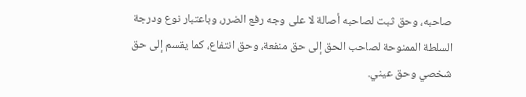صاحبه، وحق ثبت لصاحبه أصالة لا على وجه رفع الضرر، وباعتبار نوع ودرجة السلطة الممنوحة لصاحب الحق إلى حق منفعة، وحق انتفاع، كما يقسم إلى حق شخصي وحق عيني.